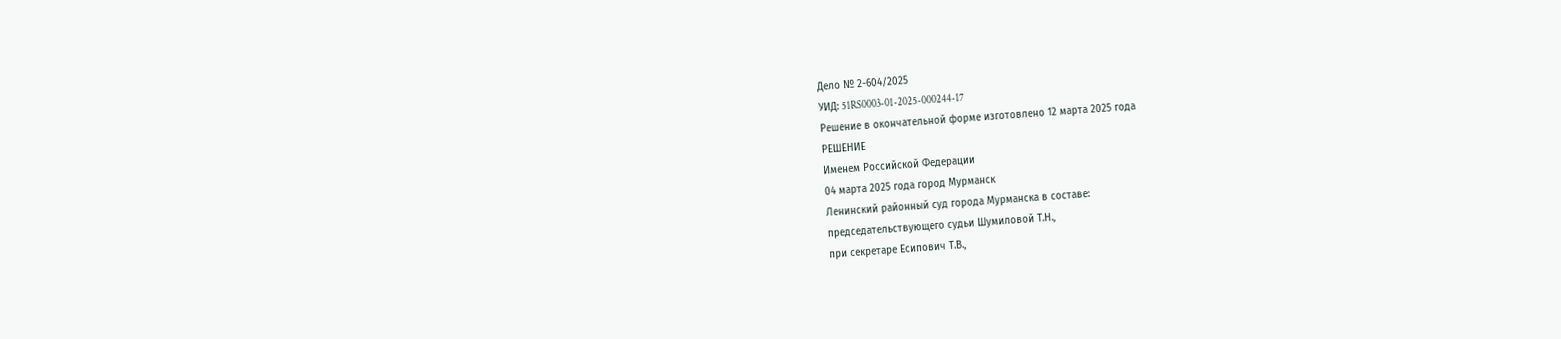Дело № 2-604/2025
УИД: 51RS0003-01-2025-000244-17
Решение в окончательной форме изготовлено 12 марта 2025 года
РЕШЕНИЕ
Именем Российской Федерации
04 марта 2025 года город Мурманск
Ленинский районный суд города Мурманска в составе:
председательствующего судьи Шумиловой Т.Н.,
при секретаре Есипович Т.В.,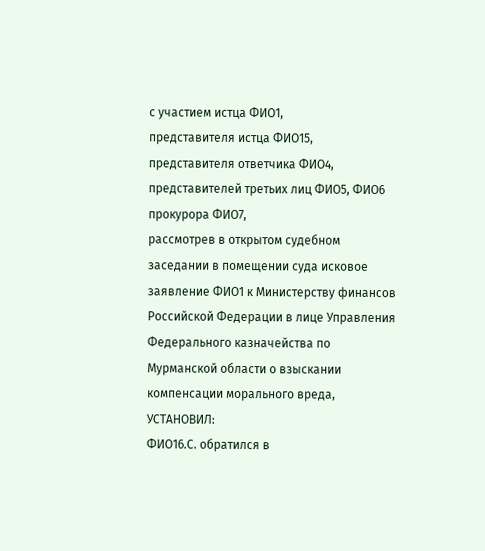с участием истца ФИО1,
представителя истца ФИО15,
представителя ответчика ФИО4,
представителей третьих лиц ФИО5, ФИО6
прокурора ФИО7,
рассмотрев в открытом судебном заседании в помещении суда исковое заявление ФИО1 к Министерству финансов Российской Федерации в лице Управления Федерального казначейства по Мурманской области о взыскании компенсации морального вреда,
УСТАНОВИЛ:
ФИО16.С. обратился в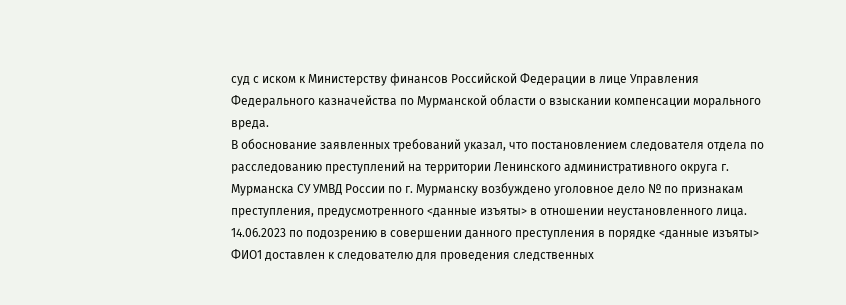суд с иском к Министерству финансов Российской Федерации в лице Управления Федерального казначейства по Мурманской области о взыскании компенсации морального вреда.
В обоснование заявленных требований указал, что постановлением следователя отдела по расследованию преступлений на территории Ленинского административного округа г. Мурманска СУ УМВД России по г. Мурманску возбуждено уголовное дело № по признакам преступления, предусмотренного <данные изъяты> в отношении неустановленного лица. 14.06.2023 по подозрению в совершении данного преступления в порядке <данные изъяты> ФИО1 доставлен к следователю для проведения следственных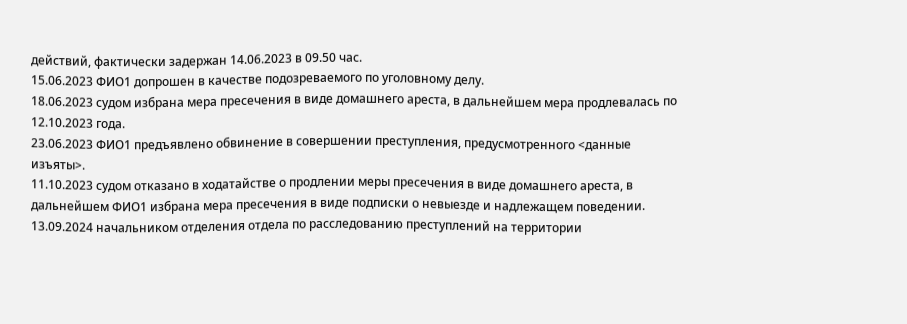действий, фактически задержан 14.06.2023 в 09.50 час.
15.06.2023 ФИО1 допрошен в качестве подозреваемого по уголовному делу.
18.06.2023 судом избрана мера пресечения в виде домашнего ареста, в дальнейшем мера продлевалась по 12.10.2023 года.
23.06.2023 ФИО1 предъявлено обвинение в совершении преступления, предусмотренного <данные изъяты>.
11.10.2023 судом отказано в ходатайстве о продлении меры пресечения в виде домашнего ареста, в дальнейшем ФИО1 избрана мера пресечения в виде подписки о невыезде и надлежащем поведении.
13.09.2024 начальником отделения отдела по расследованию преступлений на территории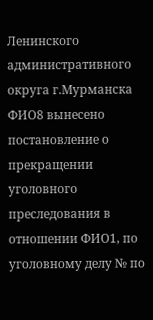Ленинского административного округа г.Мурманска ФИО8 вынесено постановление о прекращении уголовного преследования в отношении ФИО1, по уголовному делу № по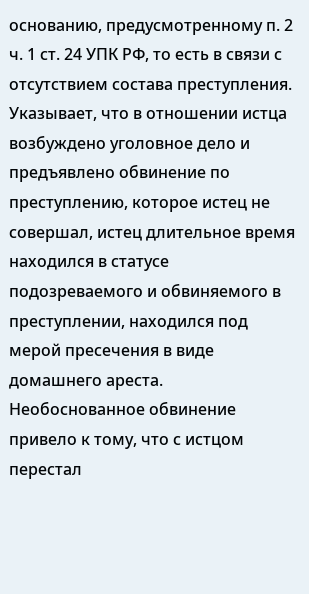основанию, предусмотренному п. 2 ч. 1 ст. 24 УПК РФ, то есть в связи с отсутствием состава преступления.
Указывает, что в отношении истца возбуждено уголовное дело и предъявлено обвинение по преступлению, которое истец не совершал, истец длительное время находился в статусе подозреваемого и обвиняемого в преступлении, находился под мерой пресечения в виде домашнего ареста.
Необоснованное обвинение привело к тому, что с истцом перестал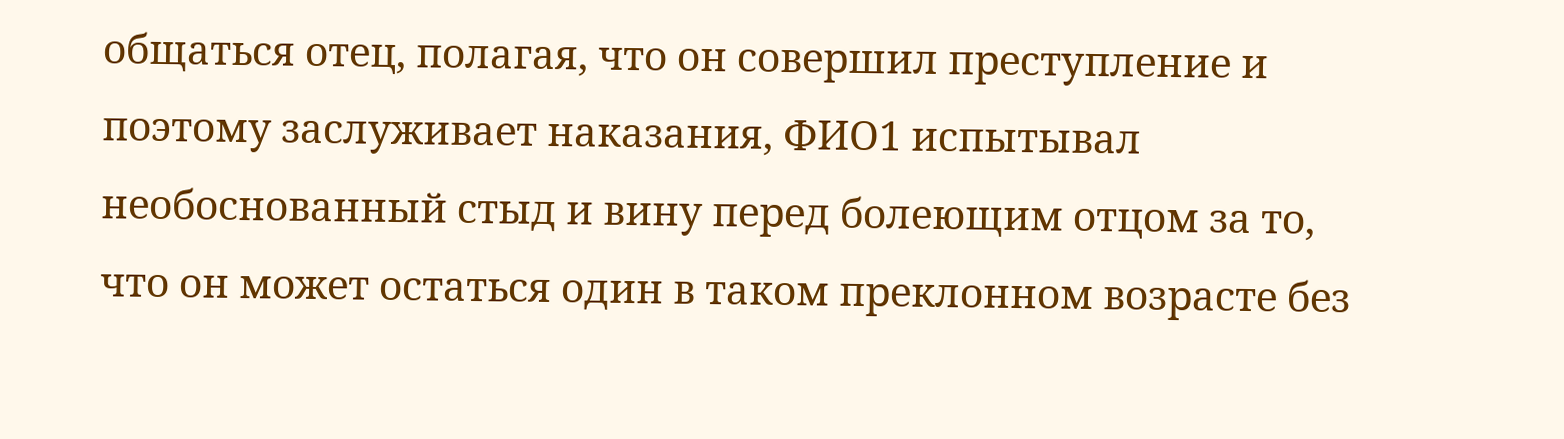общаться отец, полагая, что он совершил преступление и поэтому заслуживает наказания, ФИО1 испытывал необоснованный стыд и вину перед болеющим отцом за то, что он может остаться один в таком преклонном возрасте без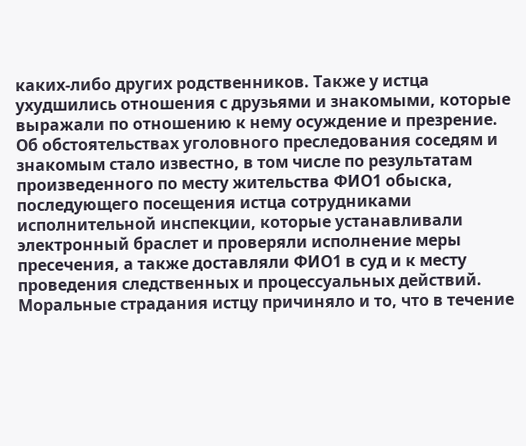каких-либо других родственников. Также у истца ухудшились отношения с друзьями и знакомыми, которые выражали по отношению к нему осуждение и презрение.
Об обстоятельствах уголовного преследования соседям и знакомым стало известно, в том числе по результатам произведенного по месту жительства ФИО1 обыска, последующего посещения истца сотрудниками исполнительной инспекции, которые устанавливали электронный браслет и проверяли исполнение меры пресечения, а также доставляли ФИО1 в суд и к месту проведения следственных и процессуальных действий.
Моральные страдания истцу причиняло и то, что в течение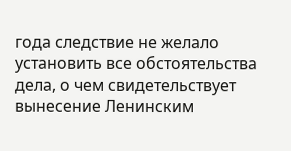года следствие не желало установить все обстоятельства дела, о чем свидетельствует вынесение Ленинским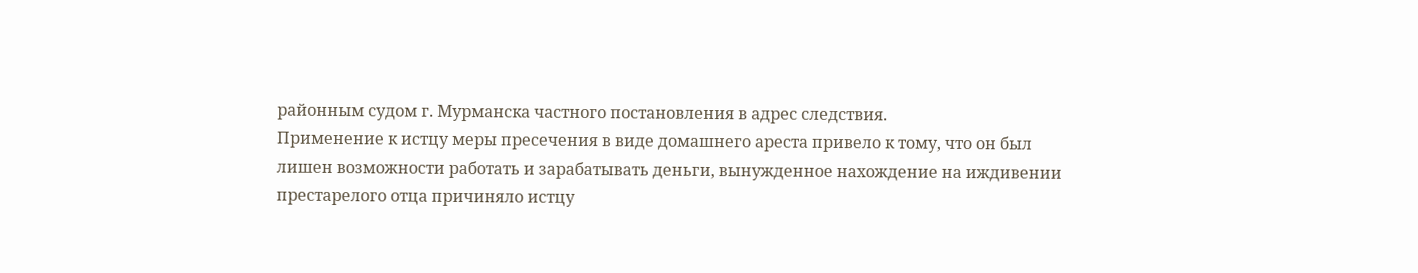районным судом г. Мурманска частного постановления в адрес следствия.
Применение к истцу меры пресечения в виде домашнего ареста привело к тому, что он был лишен возможности работать и зарабатывать деньги, вынужденное нахождение на иждивении престарелого отца причиняло истцу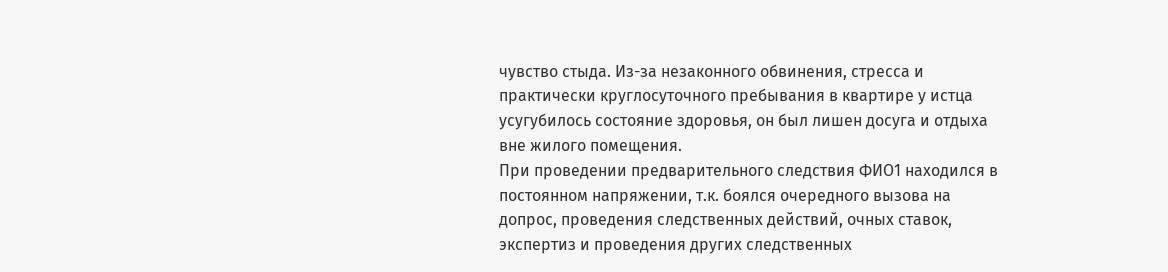чувство стыда. Из-за незаконного обвинения, стресса и практически круглосуточного пребывания в квартире у истца усугубилось состояние здоровья, он был лишен досуга и отдыха вне жилого помещения.
При проведении предварительного следствия ФИО1 находился в постоянном напряжении, т.к. боялся очередного вызова на допрос, проведения следственных действий, очных ставок, экспертиз и проведения других следственных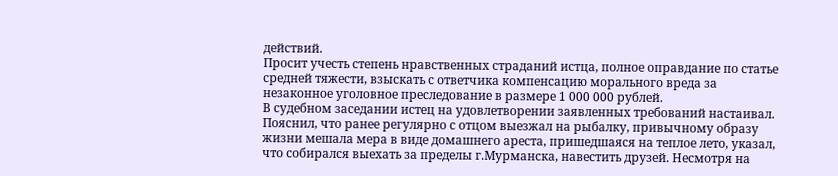действий.
Просит учесть степень нравственных страданий истца, полное оправдание по статье средней тяжести, взыскать с ответчика компенсацию морального вреда за незаконное уголовное преследование в размере 1 000 000 рублей.
В судебном заседании истец на удовлетворении заявленных требований настаивал. Пояснил, что ранее регулярно с отцом выезжал на рыбалку, привычному образу жизни мешала мера в виде домашнего ареста, пришедшаяся на теплое лето, указал, что собирался выехать за пределы г.Мурманска, навестить друзей. Несмотря на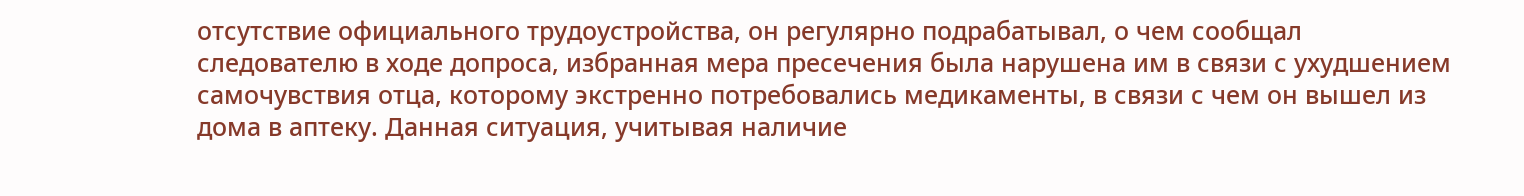отсутствие официального трудоустройства, он регулярно подрабатывал, о чем сообщал следователю в ходе допроса, избранная мера пресечения была нарушена им в связи с ухудшением самочувствия отца, которому экстренно потребовались медикаменты, в связи с чем он вышел из дома в аптеку. Данная ситуация, учитывая наличие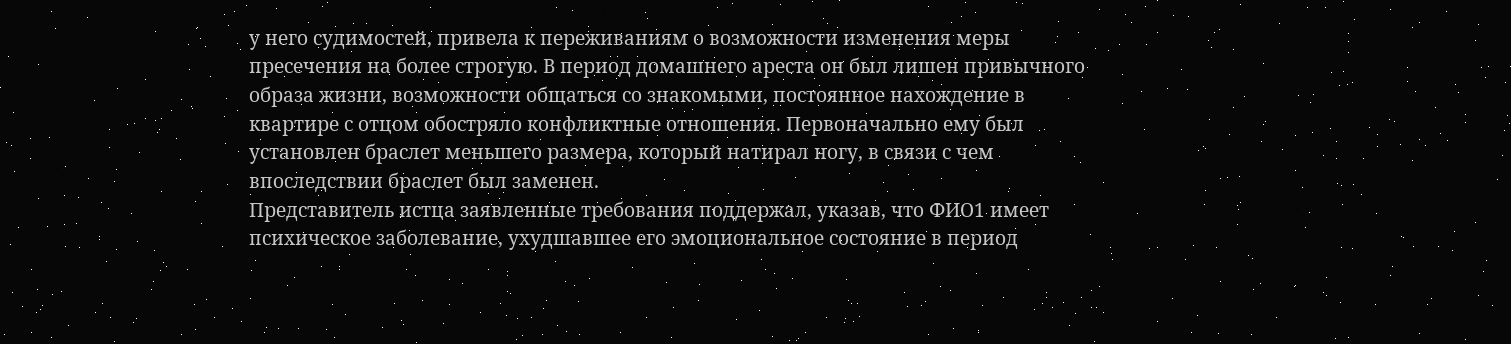у него судимостей, привела к переживаниям о возможности изменения меры пресечения на более строгую. В период домашнего ареста он был лишен привычного образа жизни, возможности общаться со знакомыми, постоянное нахождение в квартире с отцом обостряло конфликтные отношения. Первоначально ему был установлен браслет меньшего размера, который натирал ногу, в связи с чем впоследствии браслет был заменен.
Представитель истца заявленные требования поддержал, указав, что ФИО1 имеет психическое заболевание, ухудшавшее его эмоциональное состояние в период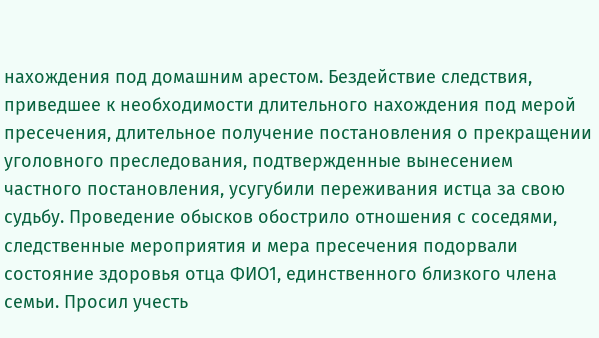нахождения под домашним арестом. Бездействие следствия, приведшее к необходимости длительного нахождения под мерой пресечения, длительное получение постановления о прекращении уголовного преследования, подтвержденные вынесением частного постановления, усугубили переживания истца за свою судьбу. Проведение обысков обострило отношения с соседями, следственные мероприятия и мера пресечения подорвали состояние здоровья отца ФИО1, единственного близкого члена семьи. Просил учесть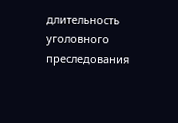длительность уголовного преследования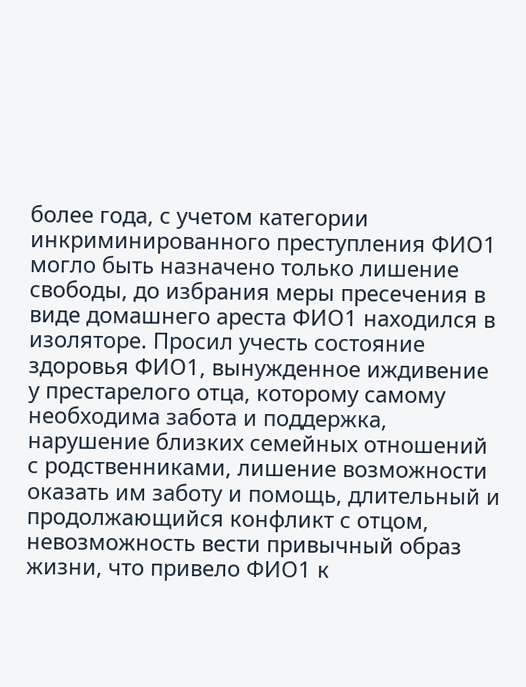более года, с учетом категории инкриминированного преступления ФИО1 могло быть назначено только лишение свободы, до избрания меры пресечения в виде домашнего ареста ФИО1 находился в изоляторе. Просил учесть состояние здоровья ФИО1, вынужденное иждивение у престарелого отца, которому самому необходима забота и поддержка, нарушение близких семейных отношений с родственниками, лишение возможности оказать им заботу и помощь, длительный и продолжающийся конфликт с отцом, невозможность вести привычный образ жизни, что привело ФИО1 к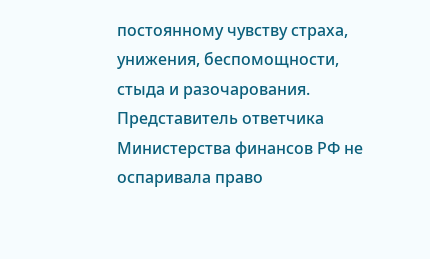постоянному чувству страха, унижения, беспомощности, стыда и разочарования.
Представитель ответчика Министерства финансов РФ не оспаривала право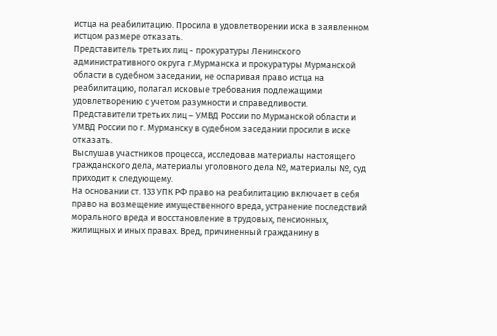истца на реабилитацию. Просила в удовлетворении иска в заявленном истцом размере отказать.
Представитель третьих лиц - прокуратуры Ленинского административного округа г.Мурманска и прокуратуры Мурманской области в судебном заседании, не оспаривая право истца на реабилитацию, полагал исковые требования подлежащими удовлетворению с учетом разумности и справедливости.
Представители третьих лиц – УМВД России по Мурманской области и УМВД России по г. Мурманску в судебном заседании просили в иске отказать.
Выслушав участников процесса, исследовав материалы настоящего гражданского дела, материалы уголовного дела №, материалы №, суд приходит к следующему.
На основании ст. 133 УПК РФ право на реабилитацию включает в себя право на возмещение имущественного вреда, устранение последствий морального вреда и восстановление в трудовых, пенсионных, жилищных и иных правах. Вред, причиненный гражданину в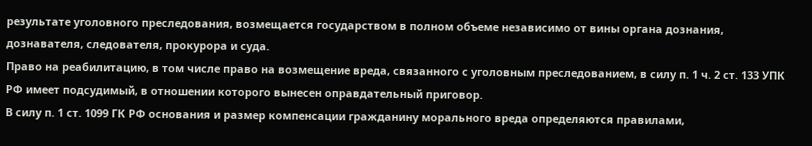результате уголовного преследования, возмещается государством в полном объеме независимо от вины органа дознания, дознавателя, следователя, прокурора и суда.
Право на реабилитацию, в том числе право на возмещение вреда, связанного с уголовным преследованием, в силу п. 1 ч. 2 ст. 133 УПК РФ имеет подсудимый, в отношении которого вынесен оправдательный приговор.
В силу п. 1 ст. 1099 ГК РФ основания и размер компенсации гражданину морального вреда определяются правилами,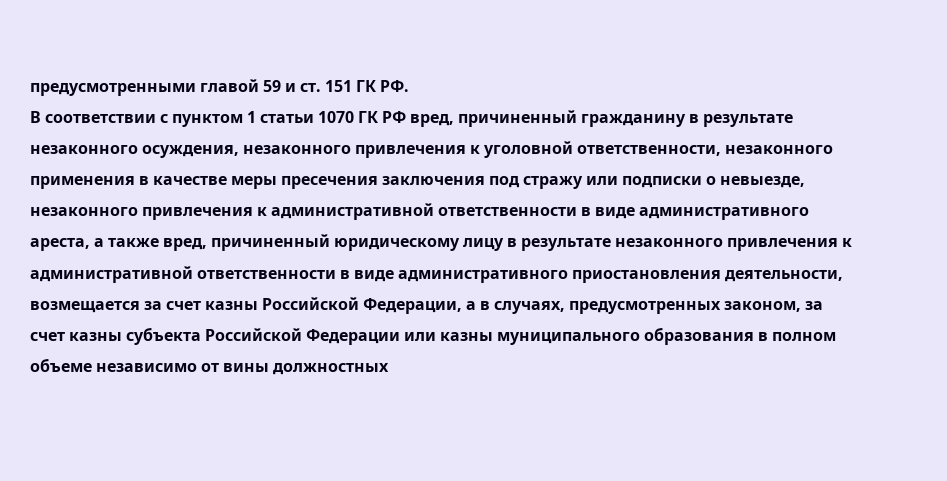предусмотренными главой 59 и ст. 151 ГК РФ.
В соответствии с пунктом 1 статьи 1070 ГК РФ вред, причиненный гражданину в результате незаконного осуждения, незаконного привлечения к уголовной ответственности, незаконного применения в качестве меры пресечения заключения под стражу или подписки о невыезде, незаконного привлечения к административной ответственности в виде административного ареста, а также вред, причиненный юридическому лицу в результате незаконного привлечения к административной ответственности в виде административного приостановления деятельности, возмещается за счет казны Российской Федерации, а в случаях, предусмотренных законом, за счет казны субъекта Российской Федерации или казны муниципального образования в полном объеме независимо от вины должностных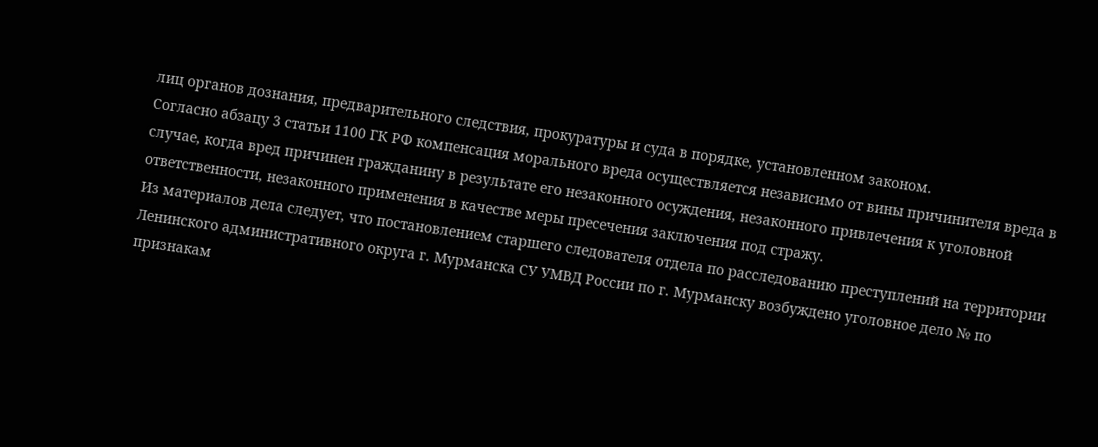лиц органов дознания, предварительного следствия, прокуратуры и суда в порядке, установленном законом.
Согласно абзацу 3 статьи 1100 ГК РФ компенсация морального вреда осуществляется независимо от вины причинителя вреда в случае, когда вред причинен гражданину в результате его незаконного осуждения, незаконного привлечения к уголовной ответственности, незаконного применения в качестве меры пресечения заключения под стражу.
Из материалов дела следует, что постановлением старшего следователя отдела по расследованию преступлений на территории Ленинского административного округа г. Мурманска СУ УМВД России по г. Мурманску возбуждено уголовное дело № по признакам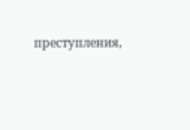преступления,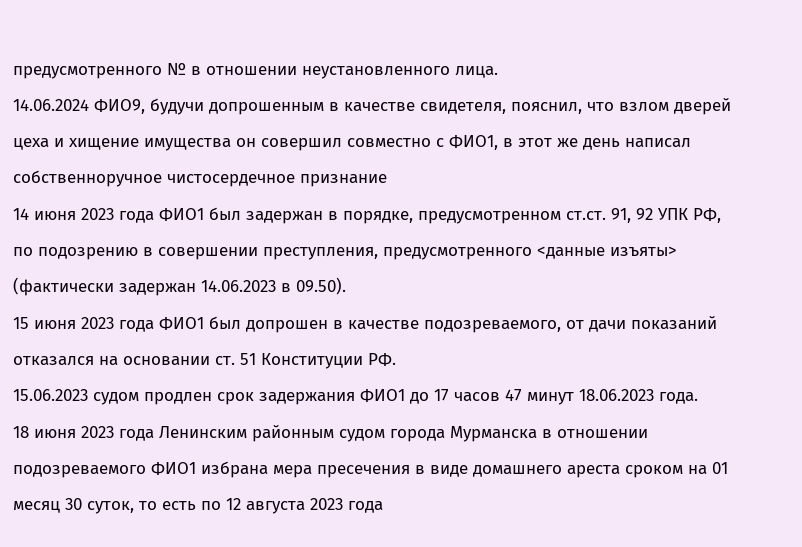предусмотренного № в отношении неустановленного лица.
14.06.2024 ФИО9, будучи допрошенным в качестве свидетеля, пояснил, что взлом дверей цеха и хищение имущества он совершил совместно с ФИО1, в этот же день написал собственноручное чистосердечное признание
14 июня 2023 года ФИО1 был задержан в порядке, предусмотренном ст.ст. 91, 92 УПК РФ, по подозрению в совершении преступления, предусмотренного <данные изъяты> (фактически задержан 14.06.2023 в 09.50).
15 июня 2023 года ФИО1 был допрошен в качестве подозреваемого, от дачи показаний отказался на основании ст. 51 Конституции РФ.
15.06.2023 судом продлен срок задержания ФИО1 до 17 часов 47 минут 18.06.2023 года.
18 июня 2023 года Ленинским районным судом города Мурманска в отношении подозреваемого ФИО1 избрана мера пресечения в виде домашнего ареста сроком на 01 месяц 30 суток, то есть по 12 августа 2023 года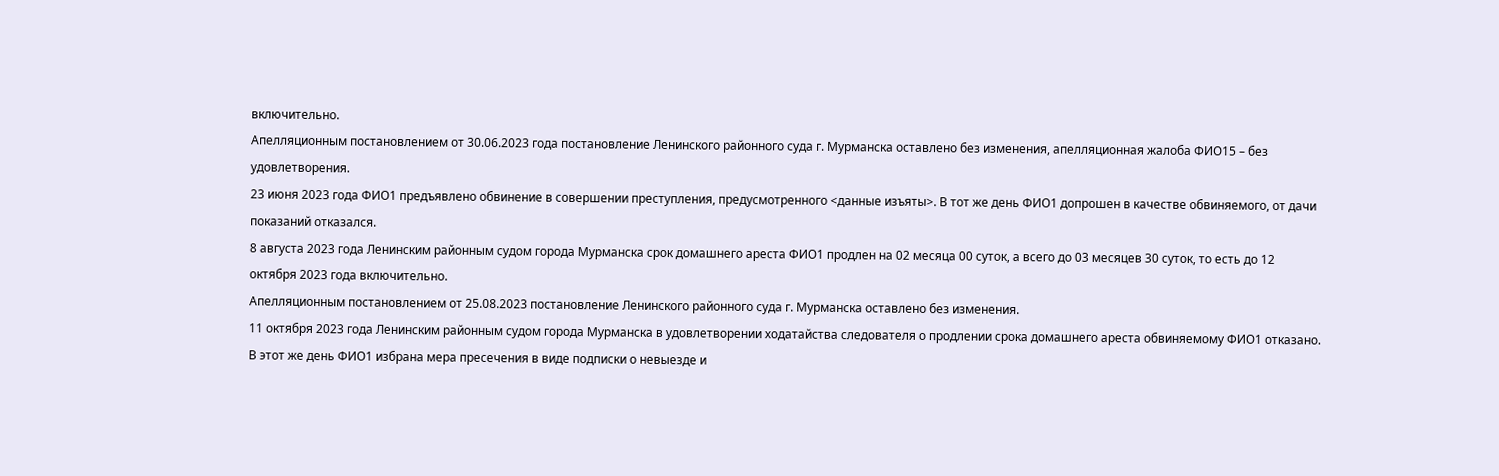включительно.
Апелляционным постановлением от 30.06.2023 года постановление Ленинского районного суда г. Мурманска оставлено без изменения, апелляционная жалоба ФИО15 – без удовлетворения.
23 июня 2023 года ФИО1 предъявлено обвинение в совершении преступления, предусмотренного <данные изъяты>. В тот же день ФИО1 допрошен в качестве обвиняемого, от дачи показаний отказался.
8 августа 2023 года Ленинским районным судом города Мурманска срок домашнего ареста ФИО1 продлен на 02 месяца 00 суток, а всего до 03 месяцев 30 суток, то есть до 12 октября 2023 года включительно.
Апелляционным постановлением от 25.08.2023 постановление Ленинского районного суда г. Мурманска оставлено без изменения.
11 октября 2023 года Ленинским районным судом города Мурманска в удовлетворении ходатайства следователя о продлении срока домашнего ареста обвиняемому ФИО1 отказано. В этот же день ФИО1 избрана мера пресечения в виде подписки о невыезде и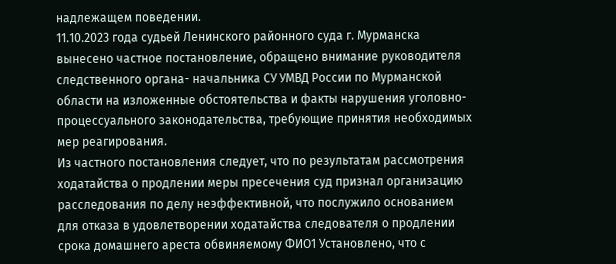надлежащем поведении.
11.10.2023 года судьей Ленинского районного суда г. Мурманска вынесено частное постановление, обращено внимание руководителя следственного органа- начальника СУ УМВД России по Мурманской области на изложенные обстоятельства и факты нарушения уголовно-процессуального законодательства, требующие принятия необходимых мер реагирования.
Из частного постановления следует, что по результатам рассмотрения ходатайства о продлении меры пресечения суд признал организацию расследования по делу неэффективной, что послужило основанием для отказа в удовлетворении ходатайства следователя о продлении срока домашнего ареста обвиняемому ФИО1 Установлено, что с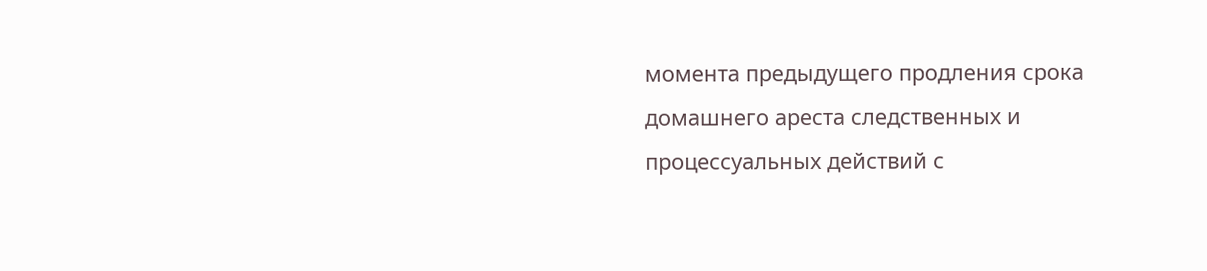момента предыдущего продления срока домашнего ареста следственных и процессуальных действий с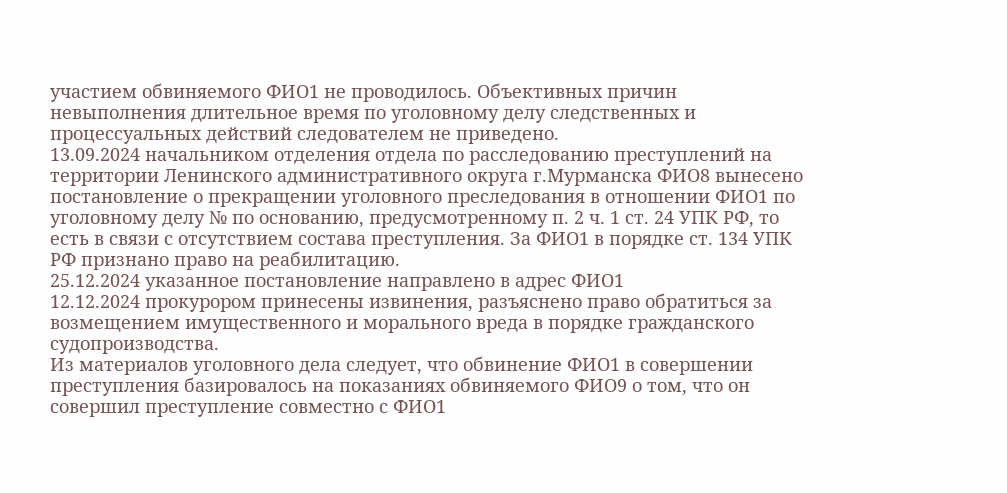участием обвиняемого ФИО1 не проводилось. Объективных причин невыполнения длительное время по уголовному делу следственных и процессуальных действий следователем не приведено.
13.09.2024 начальником отделения отдела по расследованию преступлений на территории Ленинского административного округа г.Мурманска ФИО8 вынесено постановление о прекращении уголовного преследования в отношении ФИО1 по уголовному делу № по основанию, предусмотренному п. 2 ч. 1 ст. 24 УПК РФ, то есть в связи с отсутствием состава преступления. За ФИО1 в порядке ст. 134 УПК РФ признано право на реабилитацию.
25.12.2024 указанное постановление направлено в адрес ФИО1
12.12.2024 прокурором принесены извинения, разъяснено право обратиться за возмещением имущественного и морального вреда в порядке гражданского судопроизводства.
Из материалов уголовного дела следует, что обвинение ФИО1 в совершении преступления базировалось на показаниях обвиняемого ФИО9 о том, что он совершил преступление совместно с ФИО1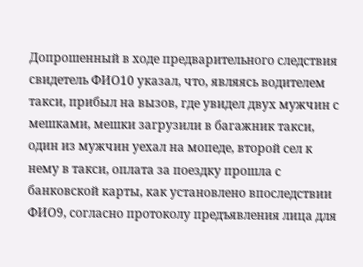Допрошенный в ходе предварительного следствия свидетель ФИО10 указал, что, являясь водителем такси, прибыл на вызов, где увидел двух мужчин с мешками, мешки загрузили в багажник такси, один из мужчин уехал на мопеде, второй сел к нему в такси, оплата за поездку прошла с банковской карты, как установлено впоследствии ФИО9, согласно протоколу предъявления лица для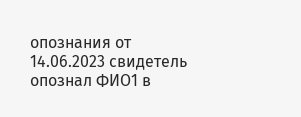опознания от 14.06.2023 свидетель опознал ФИО1 в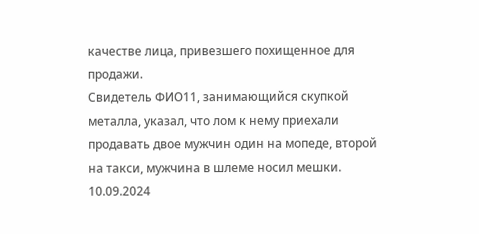качестве лица, привезшего похищенное для продажи.
Свидетель ФИО11, занимающийся скупкой металла, указал, что лом к нему приехали продавать двое мужчин один на мопеде, второй на такси, мужчина в шлеме носил мешки.
10.09.2024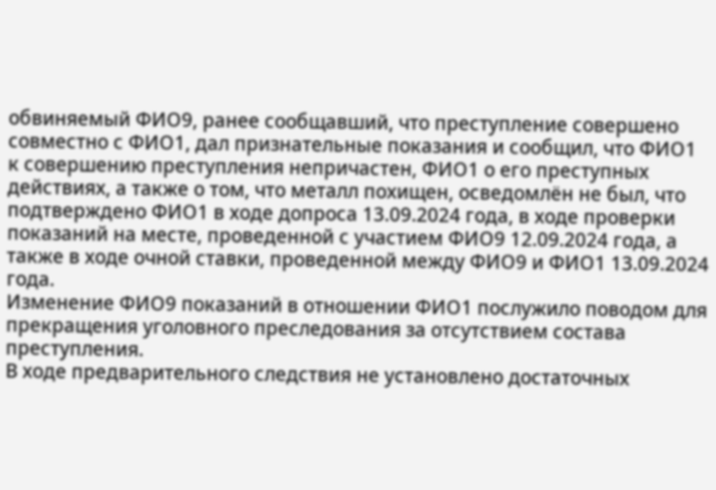обвиняемый ФИО9, ранее сообщавший, что преступление совершено совместно с ФИО1, дал признательные показания и сообщил, что ФИО1 к совершению преступления непричастен, ФИО1 о его преступных действиях, а также о том, что металл похищен, осведомлён не был, что подтверждено ФИО1 в ходе допроса 13.09.2024 года, в ходе проверки показаний на месте, проведенной с участием ФИО9 12.09.2024 года, а также в ходе очной ставки, проведенной между ФИО9 и ФИО1 13.09.2024 года.
Изменение ФИО9 показаний в отношении ФИО1 послужило поводом для прекращения уголовного преследования за отсутствием состава преступления.
В ходе предварительного следствия не установлено достаточных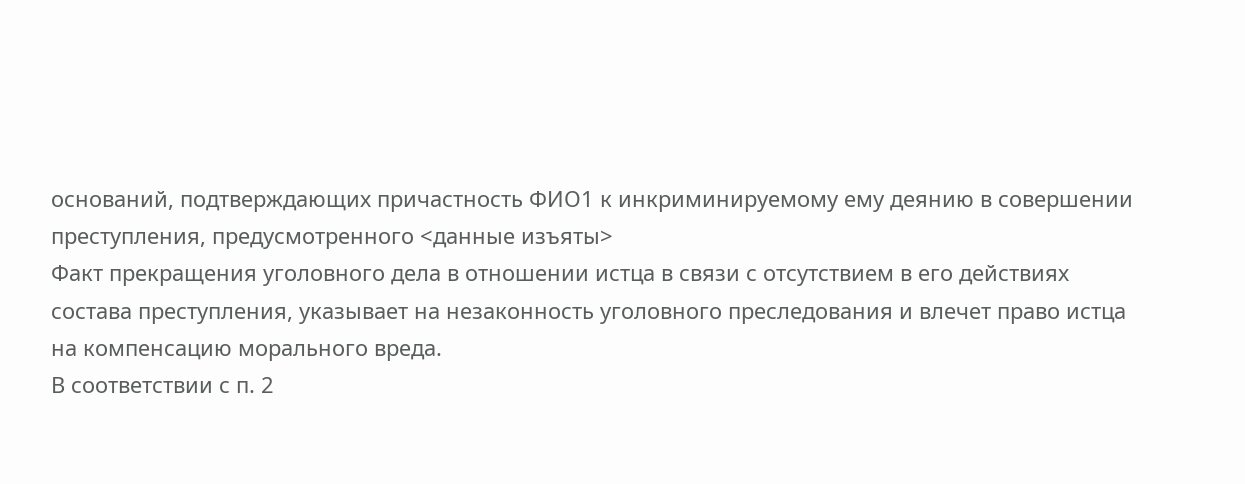оснований, подтверждающих причастность ФИО1 к инкриминируемому ему деянию в совершении преступления, предусмотренного <данные изъяты>
Факт прекращения уголовного дела в отношении истца в связи с отсутствием в его действиях состава преступления, указывает на незаконность уголовного преследования и влечет право истца на компенсацию морального вреда.
В соответствии с п. 2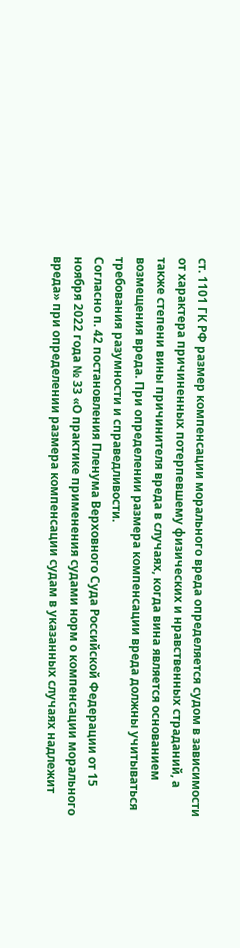ст. 1101 ГК РФ размер компенсации морального вреда определяется судом в зависимости от характера причиненных потерпевшему физических и нравственных страданий, а также степени вины причинителя вреда в случаях, когда вина является основанием возмещения вреда. При определении размера компенсации вреда должны учитываться требования разумности и справедливости.
Согласно п. 42 постановления Пленума Верховного Суда Российской Федерации от 15 ноября 2022 года № 33 «О практике применения судами норм о компенсации морального вреда» при определении размера компенсации судам в указанных случаях надлежит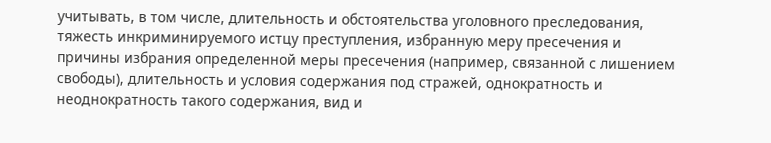учитывать, в том числе, длительность и обстоятельства уголовного преследования, тяжесть инкриминируемого истцу преступления, избранную меру пресечения и причины избрания определенной меры пресечения (например, связанной с лишением свободы), длительность и условия содержания под стражей, однократность и неоднократность такого содержания, вид и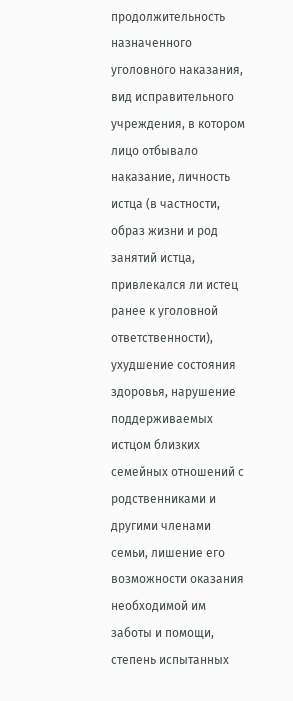продолжительность назначенного уголовного наказания, вид исправительного учреждения, в котором лицо отбывало наказание, личность истца (в частности, образ жизни и род занятий истца, привлекался ли истец ранее к уголовной ответственности), ухудшение состояния здоровья, нарушение поддерживаемых истцом близких семейных отношений с родственниками и другими членами семьи, лишение его возможности оказания необходимой им заботы и помощи, степень испытанных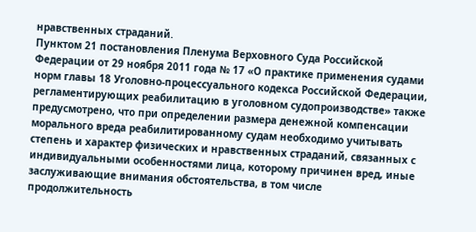нравственных страданий.
Пунктом 21 постановления Пленума Верховного Суда Российской Федерации от 29 ноября 2011 года № 17 «О практике применения судами норм главы 18 Уголовно-процессуального кодекса Российской Федерации, регламентирующих реабилитацию в уголовном судопроизводстве» также предусмотрено, что при определении размера денежной компенсации морального вреда реабилитированному судам необходимо учитывать степень и характер физических и нравственных страданий, связанных с индивидуальными особенностями лица, которому причинен вред, иные заслуживающие внимания обстоятельства, в том числе продолжительность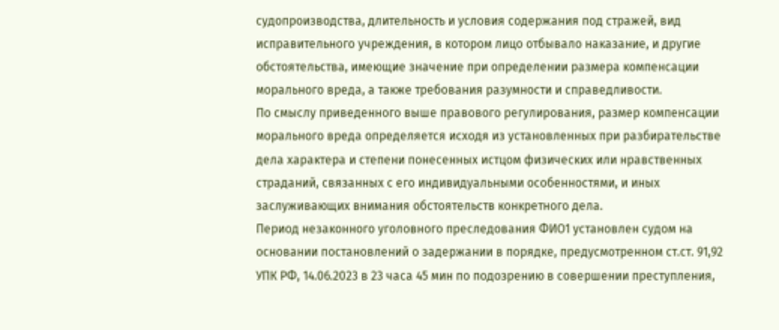судопроизводства, длительность и условия содержания под стражей, вид исправительного учреждения, в котором лицо отбывало наказание, и другие обстоятельства, имеющие значение при определении размера компенсации морального вреда, а также требования разумности и справедливости.
По смыслу приведенного выше правового регулирования, размер компенсации морального вреда определяется исходя из установленных при разбирательстве дела характера и степени понесенных истцом физических или нравственных страданий, связанных с его индивидуальными особенностями, и иных заслуживающих внимания обстоятельств конкретного дела.
Период незаконного уголовного преследования ФИО1 установлен судом на основании постановлений о задержании в порядке, предусмотренном ст.ст. 91,92 УПК РФ, 14.06.2023 в 23 часа 45 мин по подозрению в совершении преступления,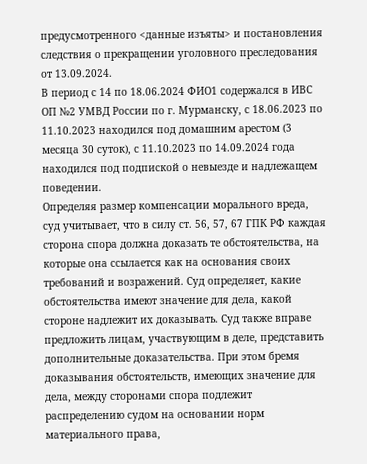предусмотренного <данные изъяты> и постановления следствия о прекращении уголовного преследования от 13.09.2024.
В период с 14 по 18.06.2024 ФИО1 содержался в ИВС ОП №2 УМВД России по г. Мурманску, с 18.06.2023 по 11.10.2023 находился под домашним арестом (3 месяца 30 суток), с 11.10.2023 по 14.09.2024 года находился под подпиской о невыезде и надлежащем поведении.
Определяя размер компенсации морального вреда, суд учитывает, что в силу ст. 56, 57, 67 ГПК РФ каждая сторона спора должна доказать те обстоятельства, на которые она ссылается как на основания своих требований и возражений. Суд определяет, какие обстоятельства имеют значение для дела, какой стороне надлежит их доказывать. Суд также вправе предложить лицам, участвующим в деле, представить дополнительные доказательства. При этом бремя доказывания обстоятельств, имеющих значение для дела, между сторонами спора подлежит распределению судом на основании норм материального права,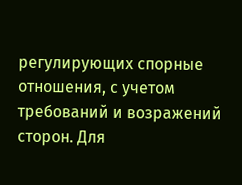регулирующих спорные отношения, с учетом требований и возражений сторон. Для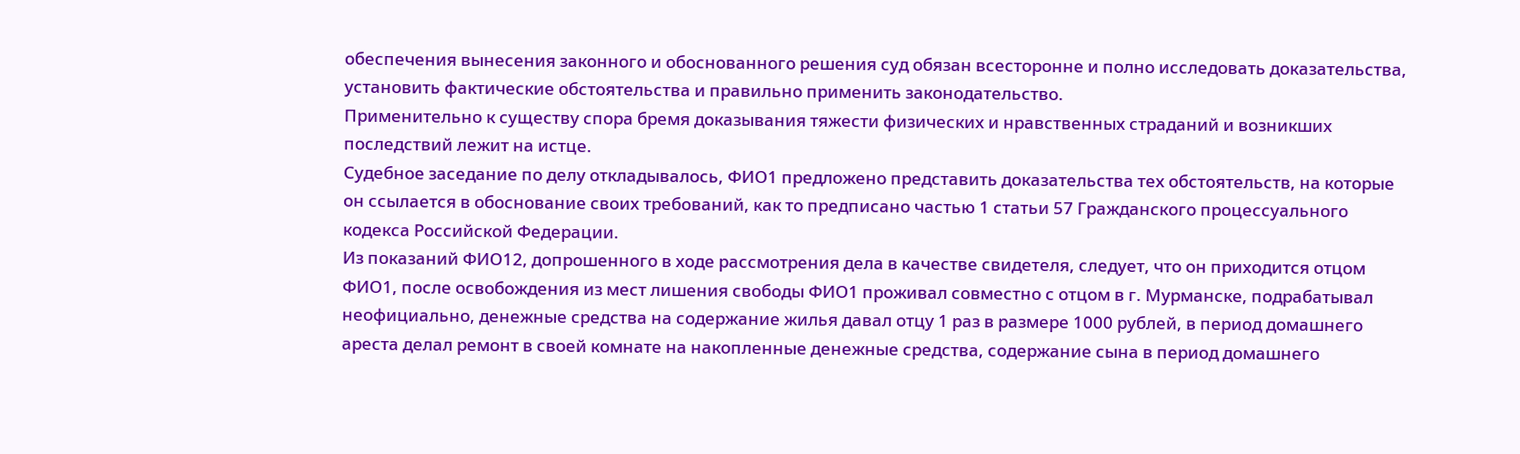обеспечения вынесения законного и обоснованного решения суд обязан всесторонне и полно исследовать доказательства, установить фактические обстоятельства и правильно применить законодательство.
Применительно к существу спора бремя доказывания тяжести физических и нравственных страданий и возникших последствий лежит на истце.
Судебное заседание по делу откладывалось, ФИО1 предложено представить доказательства тех обстоятельств, на которые он ссылается в обоснование своих требований, как то предписано частью 1 статьи 57 Гражданского процессуального кодекса Российской Федерации.
Из показаний ФИО12, допрошенного в ходе рассмотрения дела в качестве свидетеля, следует, что он приходится отцом ФИО1, после освобождения из мест лишения свободы ФИО1 проживал совместно с отцом в г. Мурманске, подрабатывал неофициально, денежные средства на содержание жилья давал отцу 1 раз в размере 1000 рублей, в период домашнего ареста делал ремонт в своей комнате на накопленные денежные средства, содержание сына в период домашнего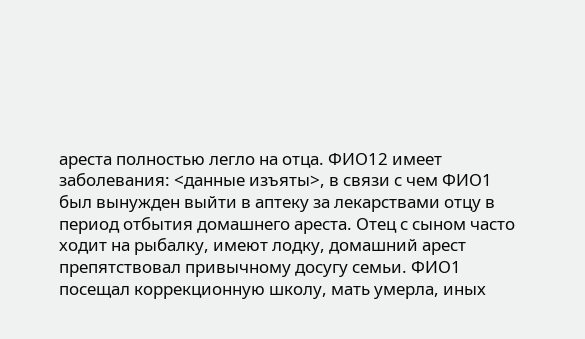ареста полностью легло на отца. ФИО12 имеет заболевания: <данные изъяты>, в связи с чем ФИО1 был вынужден выйти в аптеку за лекарствами отцу в период отбытия домашнего ареста. Отец с сыном часто ходит на рыбалку, имеют лодку, домашний арест препятствовал привычному досугу семьи. ФИО1 посещал коррекционную школу, мать умерла, иных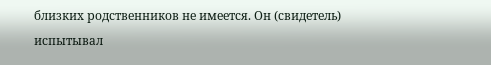близких родственников не имеется. Он (свидетель) испытывал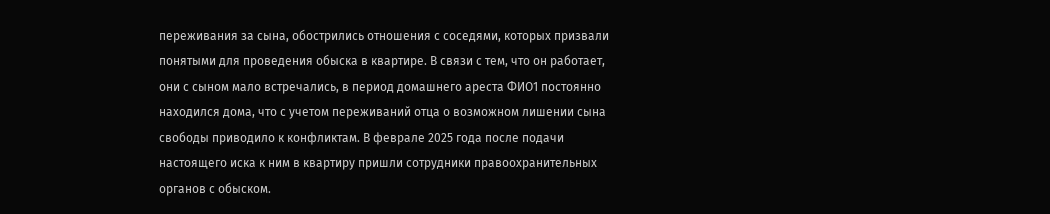переживания за сына, обострились отношения с соседями, которых призвали понятыми для проведения обыска в квартире. В связи с тем, что он работает, они с сыном мало встречались, в период домашнего ареста ФИО1 постоянно находился дома, что с учетом переживаний отца о возможном лишении сына свободы приводило к конфликтам. В феврале 2025 года после подачи настоящего иска к ним в квартиру пришли сотрудники правоохранительных органов с обыском.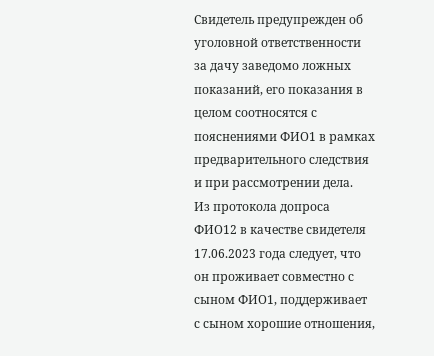Свидетель предупрежден об уголовной ответственности за дачу заведомо ложных показаний, его показания в целом соотносятся с пояснениями ФИО1 в рамках предварительного следствия и при рассмотрении дела.
Из протокола допроса ФИО12 в качестве свидетеля 17.06.2023 года следует, что он проживает совместно с сыном ФИО1, поддерживает с сыном хорошие отношения,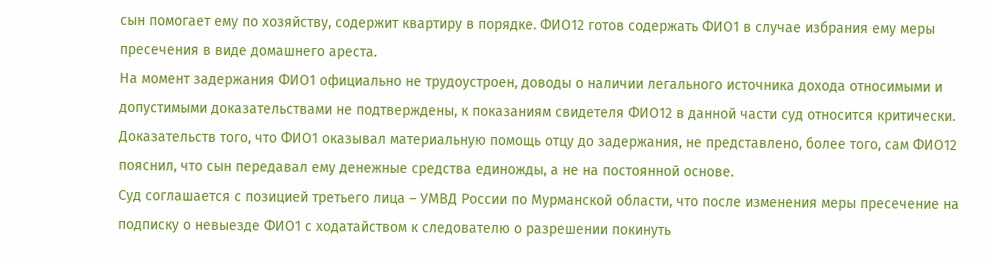сын помогает ему по хозяйству, содержит квартиру в порядке. ФИО12 готов содержать ФИО1 в случае избрания ему меры пресечения в виде домашнего ареста.
На момент задержания ФИО1 официально не трудоустроен, доводы о наличии легального источника дохода относимыми и допустимыми доказательствами не подтверждены, к показаниям свидетеля ФИО12 в данной части суд относится критически. Доказательств того, что ФИО1 оказывал материальную помощь отцу до задержания, не представлено, более того, сам ФИО12 пояснил, что сын передавал ему денежные средства единожды, а не на постоянной основе.
Суд соглашается с позицией третьего лица – УМВД России по Мурманской области, что после изменения меры пресечение на подписку о невыезде ФИО1 с ходатайством к следователю о разрешении покинуть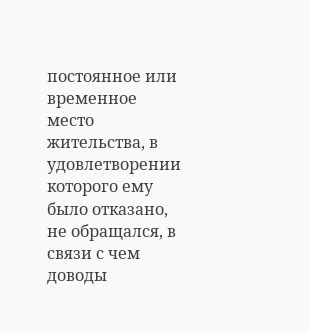постоянное или временное место жительства, в удовлетворении которого ему было отказано, не обращался, в связи с чем доводы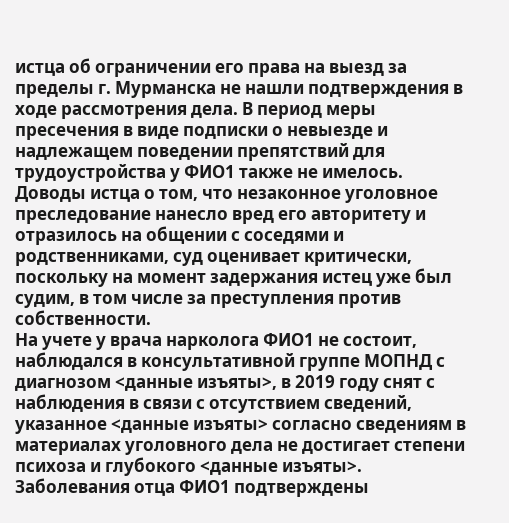истца об ограничении его права на выезд за пределы г. Мурманска не нашли подтверждения в ходе рассмотрения дела. В период меры пресечения в виде подписки о невыезде и надлежащем поведении препятствий для трудоустройства у ФИО1 также не имелось.
Доводы истца о том, что незаконное уголовное преследование нанесло вред его авторитету и отразилось на общении с соседями и родственниками, суд оценивает критически, поскольку на момент задержания истец уже был судим, в том числе за преступления против собственности.
На учете у врача нарколога ФИО1 не состоит, наблюдался в консультативной группе МОПНД с диагнозом <данные изъяты>, в 2019 году снят с наблюдения в связи с отсутствием сведений, указанное <данные изъяты> согласно сведениям в материалах уголовного дела не достигает степени психоза и глубокого <данные изъяты>.
Заболевания отца ФИО1 подтверждены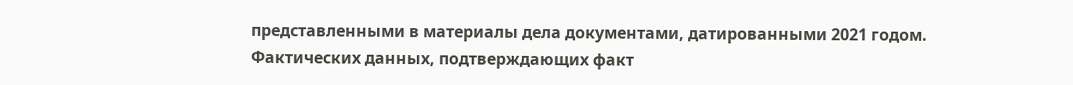представленными в материалы дела документами, датированными 2021 годом.
Фактических данных, подтверждающих факт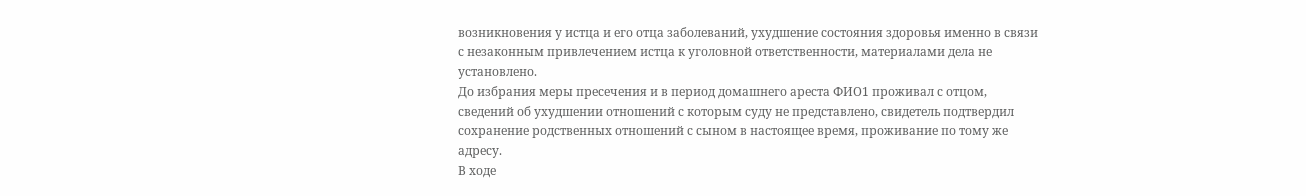возникновения у истца и его отца заболеваний, ухудшение состояния здоровья именно в связи с незаконным привлечением истца к уголовной ответственности, материалами дела не установлено.
До избрания меры пресечения и в период домашнего ареста ФИО1 проживал с отцом, сведений об ухудшении отношений с которым суду не представлено, свидетель подтвердил сохранение родственных отношений с сыном в настоящее время, проживание по тому же адресу.
В ходе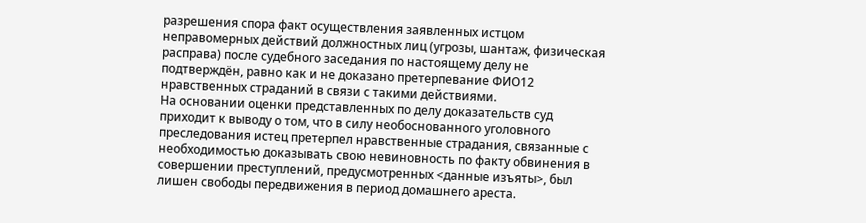разрешения спора факт осуществления заявленных истцом неправомерных действий должностных лиц (угрозы, шантаж, физическая расправа) после судебного заседания по настоящему делу не подтверждён, равно как и не доказано претерпевание ФИО12 нравственных страданий в связи с такими действиями.
На основании оценки представленных по делу доказательств суд приходит к выводу о том, что в силу необоснованного уголовного преследования истец претерпел нравственные страдания, связанные с необходимостью доказывать свою невиновность по факту обвинения в совершении преступлений, предусмотренных <данные изъяты>, был лишен свободы передвижения в период домашнего ареста.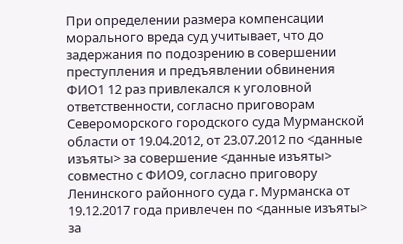При определении размера компенсации морального вреда суд учитывает, что до задержания по подозрению в совершении преступления и предъявлении обвинения ФИО1 12 раз привлекался к уголовной ответственности, согласно приговорам Североморского городского суда Мурманской области от 19.04.2012, от 23.07.2012 по <данные изъяты> за совершение <данные изъяты> совместно с ФИО9, согласно приговору Ленинского районного суда г. Мурманска от 19.12.2017 года привлечен по <данные изъяты> за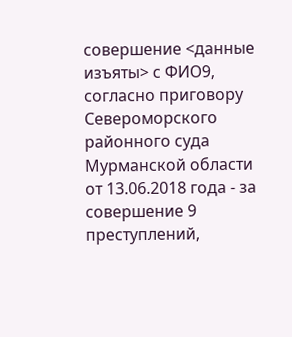совершение <данные изъяты> с ФИО9, согласно приговору Североморского районного суда Мурманской области от 13.06.2018 года - за совершение 9 преступлений,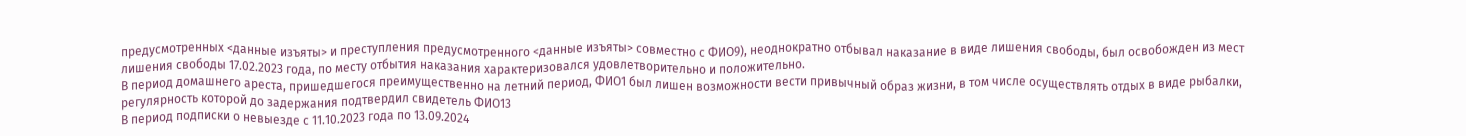предусмотренных <данные изъяты> и преступления предусмотренного <данные изъяты> совместно с ФИО9), неоднократно отбывал наказание в виде лишения свободы, был освобожден из мест лишения свободы 17.02.2023 года, по месту отбытия наказания характеризовался удовлетворительно и положительно.
В период домашнего ареста, пришедшегося преимущественно на летний период, ФИО1 был лишен возможности вести привычный образ жизни, в том числе осуществлять отдых в виде рыбалки, регулярность которой до задержания подтвердил свидетель ФИО13
В период подписки о невыезде с 11.10.2023 года по 13.09.2024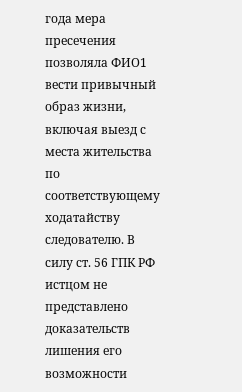года мера пресечения позволяла ФИО1 вести привычный образ жизни, включая выезд с места жительства по соответствующему ходатайству следователю. В силу ст. 56 ГПК РФ истцом не представлено доказательств лишения его возможности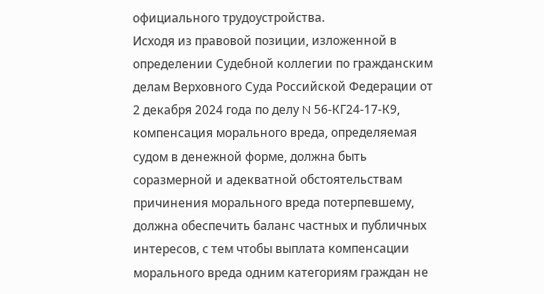официального трудоустройства.
Исходя из правовой позиции, изложенной в определении Судебной коллегии по гражданским делам Верховного Суда Российской Федерации от 2 декабря 2024 года по делу N 56-КГ24-17-К9, компенсация морального вреда, определяемая судом в денежной форме, должна быть соразмерной и адекватной обстоятельствам причинения морального вреда потерпевшему, должна обеспечить баланс частных и публичных интересов, с тем чтобы выплата компенсации морального вреда одним категориям граждан не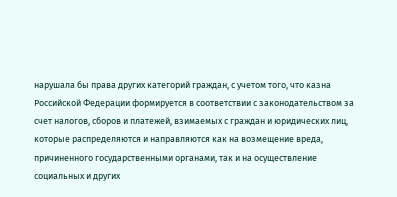нарушала бы права других категорий граждан, с учетом того, что казна Российской Федерации формируется в соответствии с законодательством за счет налогов, сборов и платежей, взимаемых с граждан и юридических лиц, которые распределяются и направляются как на возмещение вреда, причиненного государственными органами, так и на осуществление социальных и других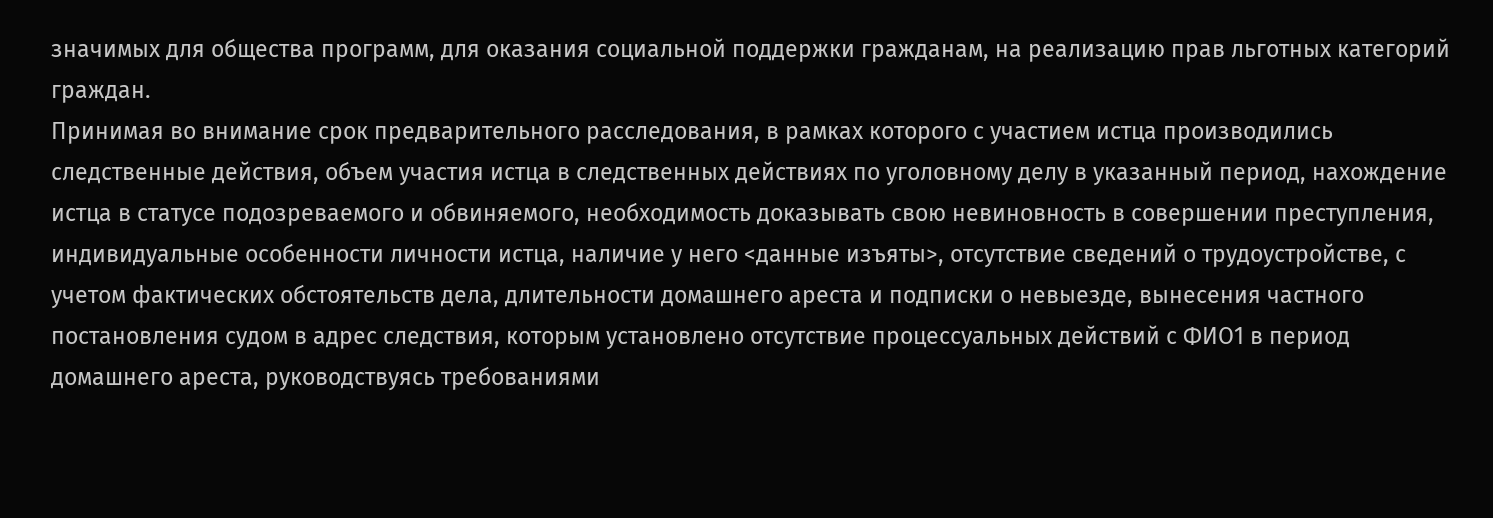значимых для общества программ, для оказания социальной поддержки гражданам, на реализацию прав льготных категорий граждан.
Принимая во внимание срок предварительного расследования, в рамках которого с участием истца производились следственные действия, объем участия истца в следственных действиях по уголовному делу в указанный период, нахождение истца в статусе подозреваемого и обвиняемого, необходимость доказывать свою невиновность в совершении преступления, индивидуальные особенности личности истца, наличие у него <данные изъяты>, отсутствие сведений о трудоустройстве, с учетом фактических обстоятельств дела, длительности домашнего ареста и подписки о невыезде, вынесения частного постановления судом в адрес следствия, которым установлено отсутствие процессуальных действий с ФИО1 в период домашнего ареста, руководствуясь требованиями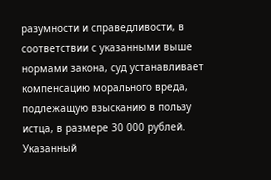разумности и справедливости, в соответствии с указанными выше нормами закона, суд устанавливает компенсацию морального вреда, подлежащую взысканию в пользу истца, в размере 30 000 рублей.
Указанный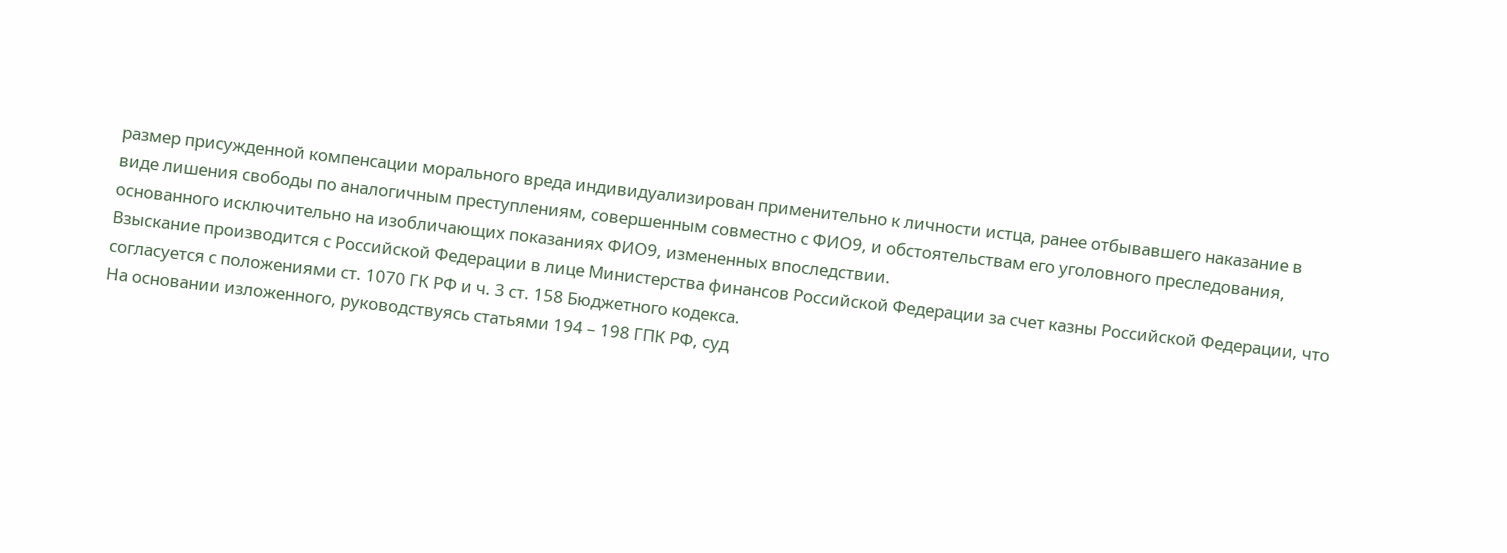размер присужденной компенсации морального вреда индивидуализирован применительно к личности истца, ранее отбывавшего наказание в виде лишения свободы по аналогичным преступлениям, совершенным совместно с ФИО9, и обстоятельствам его уголовного преследования, основанного исключительно на изобличающих показаниях ФИО9, измененных впоследствии.
Взыскание производится с Российской Федерации в лице Министерства финансов Российской Федерации за счет казны Российской Федерации, что согласуется с положениями ст. 1070 ГК РФ и ч. 3 ст. 158 Бюджетного кодекса.
На основании изложенного, руководствуясь статьями 194 – 198 ГПК РФ, суд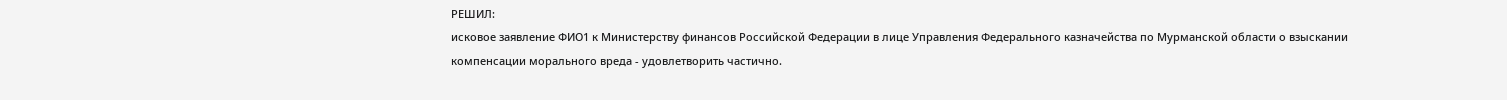РЕШИЛ:
исковое заявление ФИО1 к Министерству финансов Российской Федерации в лице Управления Федерального казначейства по Мурманской области о взыскании компенсации морального вреда - удовлетворить частично.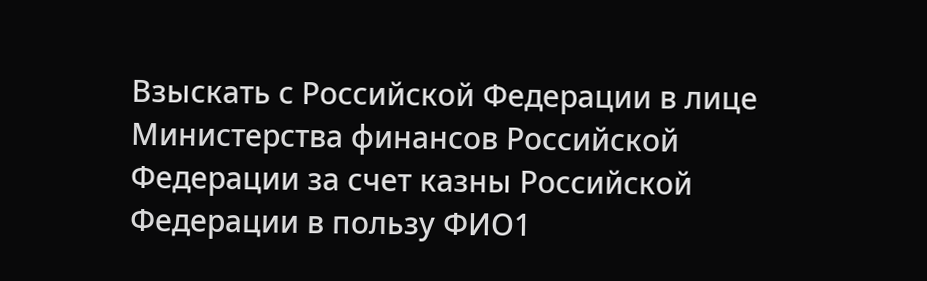Взыскать с Российской Федерации в лице Министерства финансов Российской Федерации за счет казны Российской Федерации в пользу ФИО1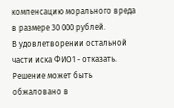компенсацию морального вреда в размере 30 000 рублей.
В удовлетворении остальной части иска ФИО1 - отказать.
Решение может быть обжаловано в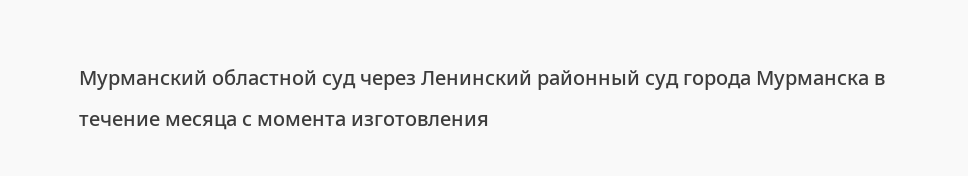Мурманский областной суд через Ленинский районный суд города Мурманска в течение месяца с момента изготовления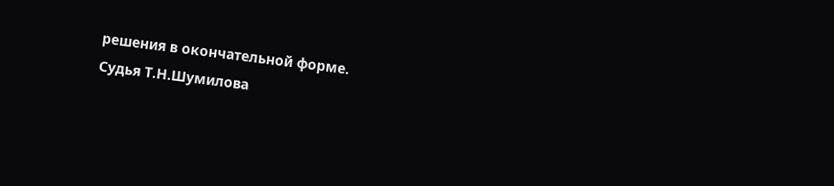решения в окончательной форме.
Судья Т.Н.Шумилова